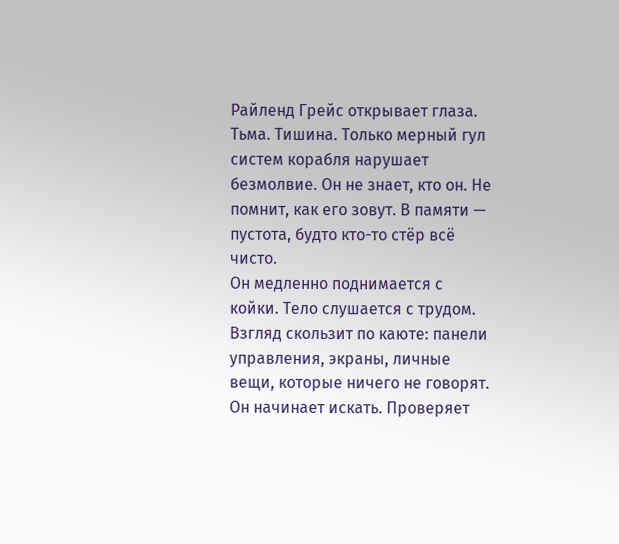Райленд Грейс открывает глаза. Тьма. Тишина. Только мерный гул систем корабля нарушает безмолвие. Он не знает, кто он. Не помнит, как его зовут. В памяти — пустота, будто кто-то стёр всё чисто.
Он медленно поднимается с койки. Тело слушается с трудом. Взгляд скользит по каюте: панели управления, экраны, личные вещи, которые ничего не говорят. Он начинает искать. Проверяет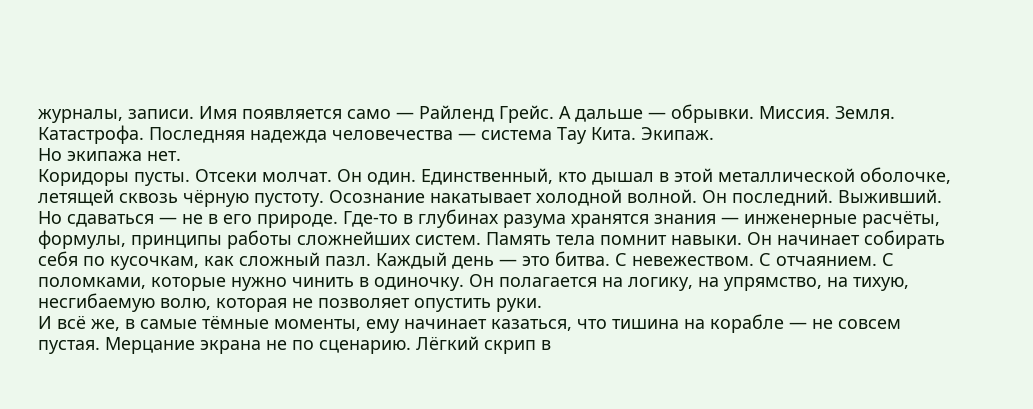журналы, записи. Имя появляется само — Райленд Грейс. А дальше — обрывки. Миссия. Земля. Катастрофа. Последняя надежда человечества — система Тау Кита. Экипаж.
Но экипажа нет.
Коридоры пусты. Отсеки молчат. Он один. Единственный, кто дышал в этой металлической оболочке, летящей сквозь чёрную пустоту. Осознание накатывает холодной волной. Он последний. Выживший.
Но сдаваться — не в его природе. Где-то в глубинах разума хранятся знания — инженерные расчёты, формулы, принципы работы сложнейших систем. Память тела помнит навыки. Он начинает собирать себя по кусочкам, как сложный пазл. Каждый день — это битва. С невежеством. С отчаянием. С поломками, которые нужно чинить в одиночку. Он полагается на логику, на упрямство, на тихую, несгибаемую волю, которая не позволяет опустить руки.
И всё же, в самые тёмные моменты, ему начинает казаться, что тишина на корабле — не совсем пустая. Мерцание экрана не по сценарию. Лёгкий скрип в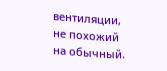вентиляции, не похожий на обычный.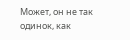Может, он не так одинок, как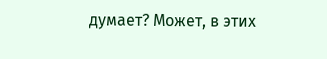думает? Может, в этих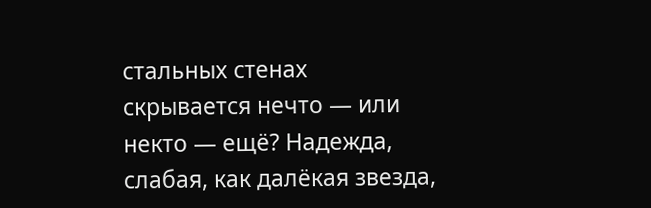стальных стенах скрывается нечто — или некто — ещё? Надежда, слабая, как далёкая звезда,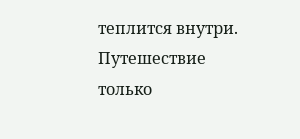теплится внутри. Путешествие только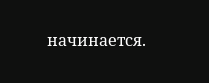начинается.